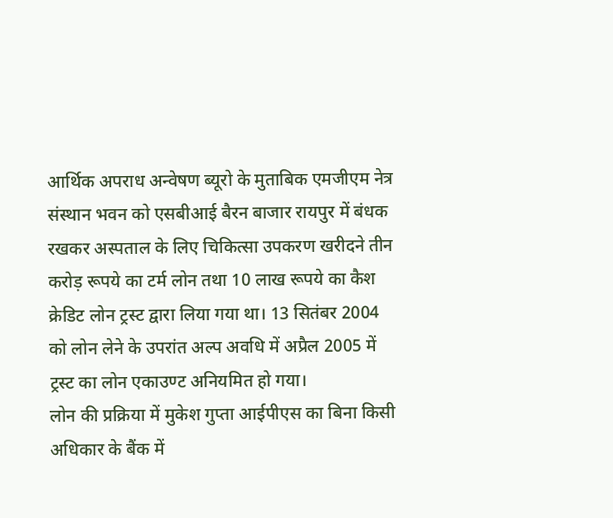आर्थिक अपराध अन्वेषण ब्यूरो के मुताबिक एमजीएम नेत्र संस्थान भवन को एसबीआई बैरन बाजार रायपुर में बंधक रखकर अस्पताल के लिए चिकित्सा उपकरण खरीदने तीन करोड़ रूपये का टर्म लोन तथा 10 लाख रूपये का कैश क्रेडिट लोन ट्रस्ट द्वारा लिया गया था। 13 सितंबर 2004 को लोन लेने के उपरांत अल्प अवधि में अप्रैल 2005 में ट्रस्ट का लोन एकाउण्ट अनियमित हो गया।
लोन की प्रक्रिया में मुकेश गुप्ता आईपीएस का बिना किसी अधिकार के बैंक में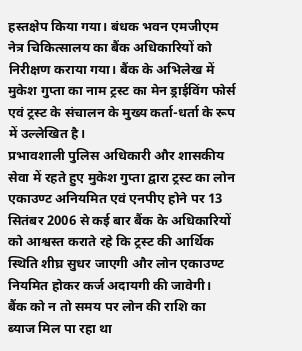हस्तक्षेप किया गया। बंधक भवन एमजीएम नेत्र चिकित्सालय का बैंक अधिकारियों को निरीक्षण कराया गया। बैंक के अभिलेख में मुकेश गुप्ता का नाम ट्रस्ट का मेन ड्राईविंग फोर्स एवं ट्रस्ट के संचालन के मुख्य कर्ता-धर्ता के रूप में उल्लेखित है।
प्रभावशाली पुलिस अधिकारी और शासकीय सेवा में रहते हुए मुकेश गुप्ता द्वारा ट्रस्ट का लोन एकाउण्ट अनियमित एवं एनपीए होने पर 13 सितंबर 2006 से कई बार बैंक के अधिकारियों को आश्वस्त कराते रहे कि ट्रस्ट की आर्थिक स्थिति शीघ्र सुधर जाएगी और लोन एकाउण्ट नियमित होकर कर्ज अदायगी की जावेगी।
बैंक को न तो समय पर लोन की राशि का ब्याज मिल पा रहा था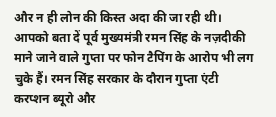और न ही लोन की किस्त अदा की जा रही थी। आपको बता दें पूर्व मुख्यमंत्री रमन सिंह के नज़दीकी माने जाने वाले गुप्ता पर फोन टैपिंग के आरोप भी लग चुके हैं। रमन सिंह सरकार के दौरान गुप्ता एंटी करप्शन ब्यूरो और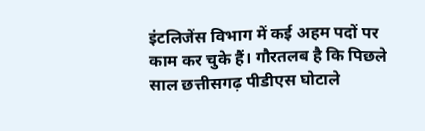इंटलिजेंस विभाग में कई अहम पदों पर काम कर चुके हैं। गौरतलब है कि पिछले साल छत्तीसगढ़ पीडीएस घोटाले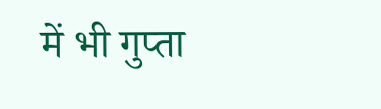में भी गुप्ता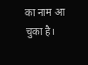का नाम आ चुका है।